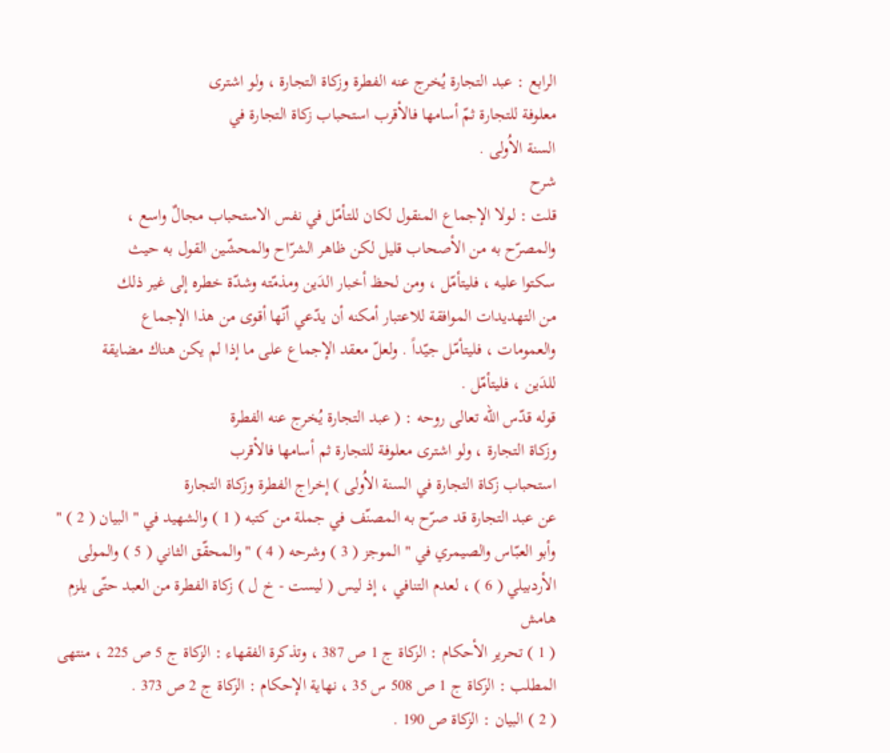الرابع : عبد التجارة يُخرج عنه الفطرة وزكاة التجارة ، ولو اشترى
معلوفة للتجارة ثمّ أسامها فالأقرب استحباب زكاة التجارة في
السنة الاُولى .
شرح
قلت : لولا الإجماع المنقول لكان للتأمّل في نفس الاستحباب مجالٌ واسع ،
والمصرّح به من الأصحاب قليل لكن ظاهر الشرّاح والمحشّين القول به حيث
سكتوا عليه ، فليتأمّل ، ومن لحظ أخبار الدَين ومذمّته وشدّة خطره إلى غير ذلك
من التهديدات الموافقة للاعتبار أمكنه أن يدّعي أنّها أقوى من هذا الإجماع
والعمومات ، فليتأمّل جيّداً . ولعلّ معقد الإجماع على ما إذا لم يكن هناك مضايقة
للدَين ، فليتأمّل .
قوله قدّس الله تعالى روحه : ( عبد التجارة يُخرج عنه الفطرة
وزكاة التجارة ، ولو اشترى معلوفة للتجارة ثم أسامها فالأقرب
استحباب زكاة التجارة في السنة الاُولى ) إخراج الفطرة وزكاة التجارة
عن عبد التجارة قد صرّح به المصنّف في جملة من كتبه ( 1 ) والشهيد في " البيان ( 2 ) "
وأبو العبّاس والصيمري في " الموجز ( 3 ) وشرحه ( 4 ) " والمحقّق الثاني ( 5 ) والمولى
الأردبيلي ( 6 ) ، لعدم التنافي ، إذ ليس ( ليست - خ ل ) زكاة الفطرة من العبد حتّى يلزم
هامش
( 1 ) تحرير الأحكام : الزكاة ج 1 ص 387 ، وتذكرة الفقهاء : الزكاة ج 5 ص 225 ، منتهى
المطلب : الزكاة ج 1 ص 508 س 35 ، نهاية الإحكام : الزكاة ج 2 ص 373 .
( 2 ) البيان : الزكاة ص 190 .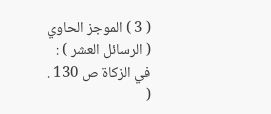( 3 ) الموجز الحاوي ( الرسائل العشر ) : في الزكاة ص 130 .
(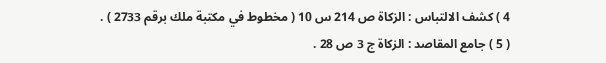4 ) كشف الالتباس : الزكاة ص 214 س 10 ( مخطوط في مكتبة ملك برقم 2733 ) .
( 5 ) جامع المقاصد : الزكاة ج 3 ص 28 .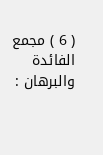( 6 ) مجمع الفائدة والبرهان :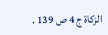الزكاة ج 4 ص 139 .